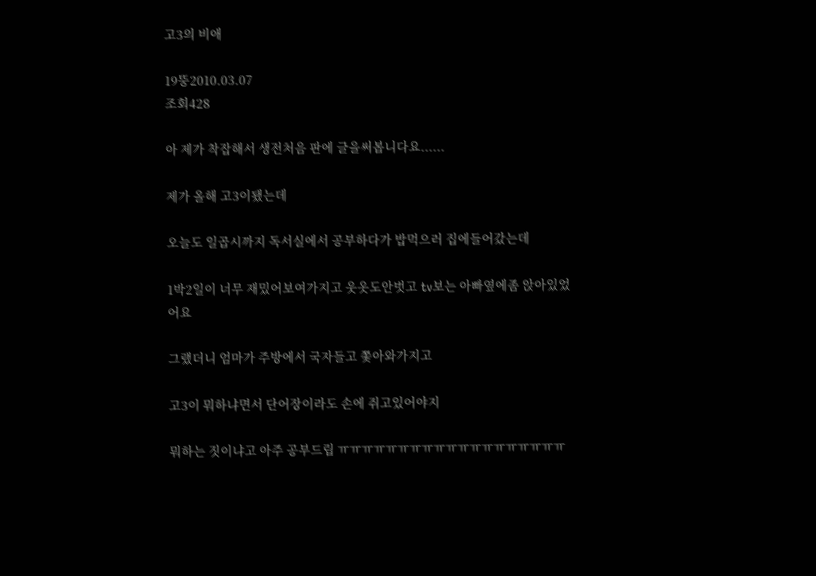고3의 비애

19뚱2010.03.07
조회428

아 제가 착잡해서 생전처음 판에 글을써봅니다요......

제가 올해 고3이됐는데

오늘도 일곱시까지 독서실에서 공부하다가 밥먹으러 집에들어갔는데

1박2일이 너무 재밌어보여가지고 웃옷도안벗고 tv보는 아빠옆에좀 앉아있었어요

그랬더니 엄마가 주방에서 국자들고 쫓아와가지고

고3이 뭐하냐면서 단어장이라도 손에 쥐고있어야지

뭐하는 짓이냐고 아주 공부드립 ㅠㅠㅠㅠㅠㅠㅠㅠㅠㅠㅠㅠㅠㅠㅠㅠㅠㅠㅠ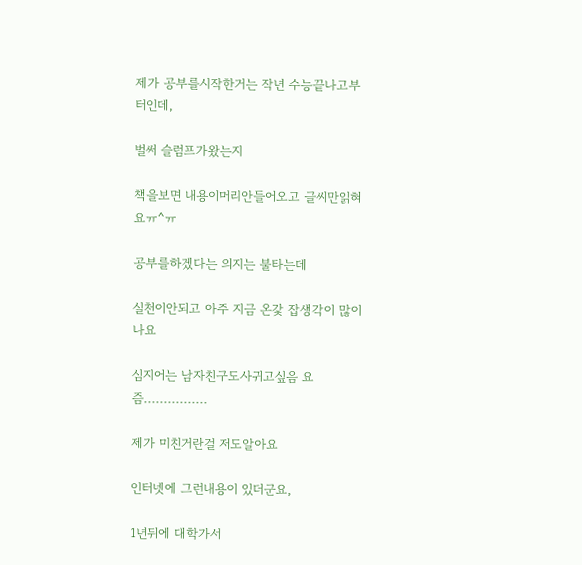제가 공부를시작한거는 작년 수능끝나고부터인데,

벌써 슬럼프가왔는지

책을보면 내용이머리안들어오고 글씨만읽혀요ㅠ^ㅠ

공부를하겠다는 의지는 불타는데

실천이안되고 아주 지금 온갗 잡생각이 많이 나요

심지어는 남자친구도사귀고싶음 요즘................

제가 미친거란걸 저도알아요

인터넷에 그런내용이 있더군요,

1년뒤에 대학가서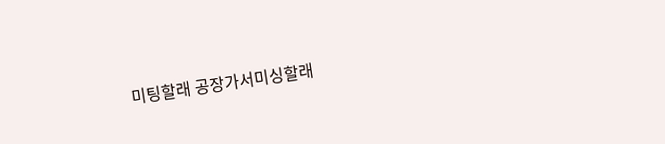미팅할래 공장가서미싱할래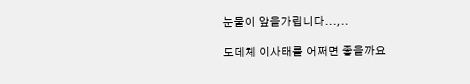눈물이 앞을가립니다...,..

도데체 이사태를 어쩌면 좋을까요